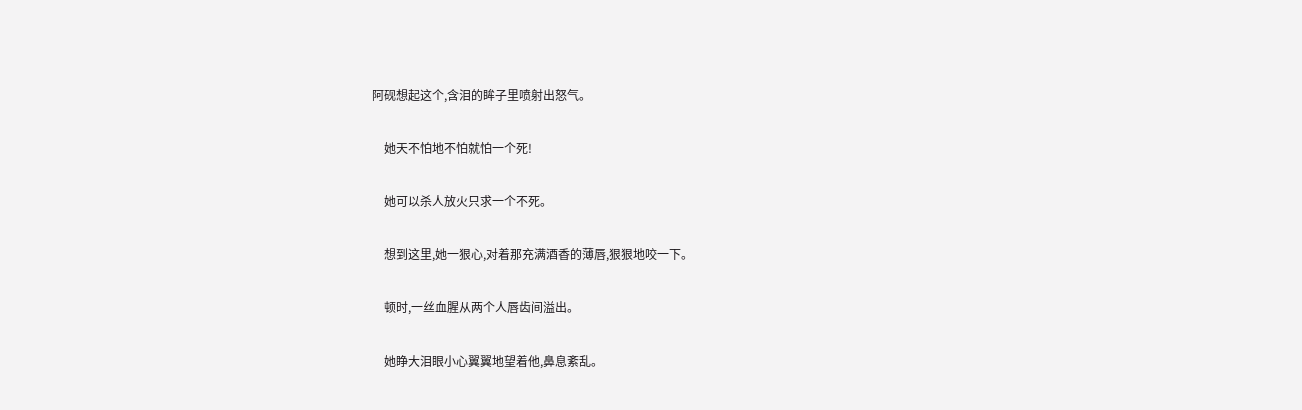阿砚想起这个,含泪的眸子里喷射出怒气。

    她天不怕地不怕就怕一个死!

    她可以杀人放火只求一个不死。

    想到这里,她一狠心,对着那充满酒香的薄唇,狠狠地咬一下。

    顿时,一丝血腥从两个人唇齿间溢出。

    她睁大泪眼小心翼翼地望着他,鼻息紊乱。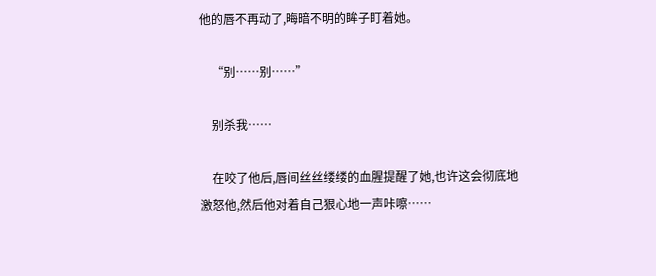他的唇不再动了,晦暗不明的眸子盯着她。

    “别……别……”

    别杀我……

    在咬了他后,唇间丝丝缕缕的血腥提醒了她,也许这会彻底地激怒他,然后他对着自己狠心地一声咔嚓……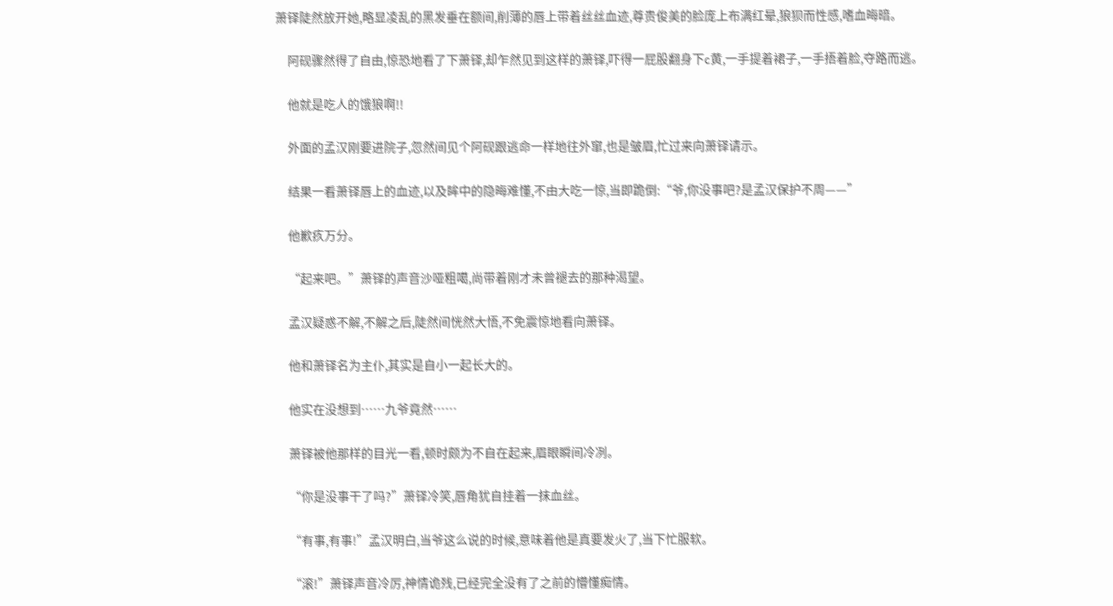萧铎陡然放开她,略显凌乱的黑发垂在额间,削薄的唇上带着丝丝血迹,尊贵俊美的脸庞上布满红晕,狼狈而性感,嗜血晦暗。

    阿砚骤然得了自由,惊恐地看了下萧铎,却乍然见到这样的萧铎,吓得一屁股翻身下c黄,一手提着裙子,一手捂着脸,夺路而逃。

    他就是吃人的饿狼啊!!

    外面的孟汉刚要进院子,忽然间见个阿砚跟逃命一样地往外窜,也是皱眉,忙过来向萧铎请示。

    结果一看萧铎唇上的血迹,以及眸中的隐晦难懂,不由大吃一惊,当即跪倒:“爷,你没事吧?是孟汉保护不周——”

    他歉疚万分。

    “起来吧。”萧铎的声音沙哑粗噶,尚带着刚才未曾褪去的那种渴望。

    孟汉疑惑不解,不解之后,陡然间恍然大悟,不免震惊地看向萧铎。

    他和萧铎名为主仆,其实是自小一起长大的。

    他实在没想到……九爷竟然……

    萧铎被他那样的目光一看,顿时颇为不自在起来,眉眼瞬间冷冽。

    “你是没事干了吗?”萧铎冷笑,唇角犹自挂着一抹血丝。

    “有事,有事!”孟汉明白,当爷这么说的时候,意味着他是真要发火了,当下忙服软。

    “滚!”萧铎声音冷厉,神情诡残,已经完全没有了之前的懵懂痴情。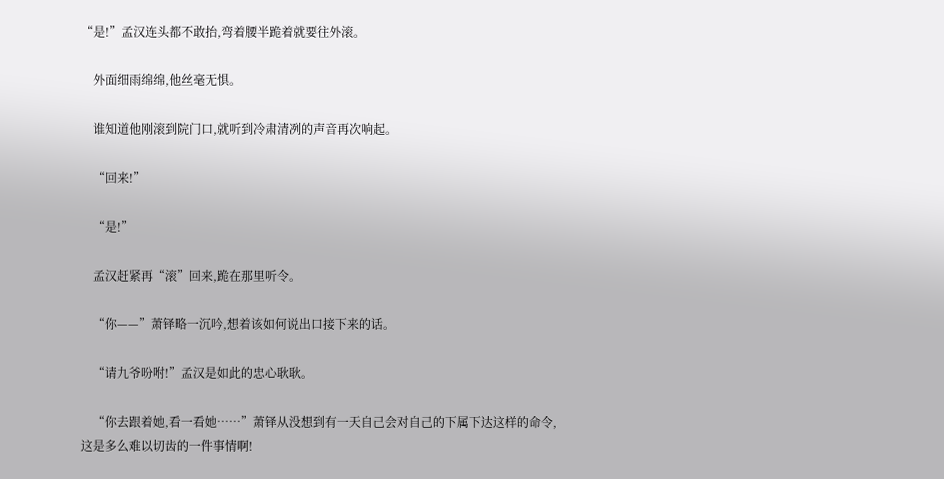“是!”孟汉连头都不敢抬,弯着腰半跪着就要往外滚。

    外面细雨绵绵,他丝毫无惧。

    谁知道他刚滚到院门口,就听到冷肃清冽的声音再次响起。

    “回来!”

    “是!”

    孟汉赶紧再“滚”回来,跪在那里听令。

    “你——”萧铎略一沉吟,想着该如何说出口接下来的话。

    “请九爷吩咐!”孟汉是如此的忠心耿耿。

    “你去跟着她,看一看她……”萧铎从没想到有一天自己会对自己的下属下达这样的命令,这是多么难以切齿的一件事情啊!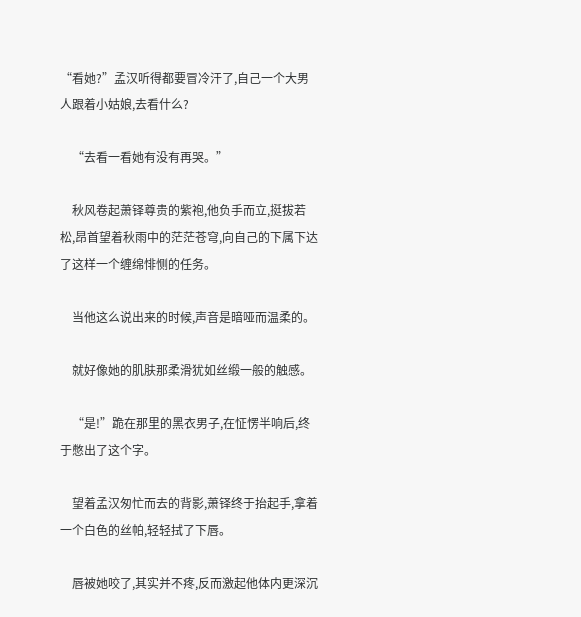“看她?”孟汉听得都要冒冷汗了,自己一个大男人跟着小姑娘,去看什么?

    “去看一看她有没有再哭。”

    秋风卷起萧铎尊贵的紫袍,他负手而立,挺拔若松,昂首望着秋雨中的茫茫苍穹,向自己的下属下达了这样一个缠绵悱恻的任务。

    当他这么说出来的时候,声音是暗哑而温柔的。

    就好像她的肌肤那柔滑犹如丝缎一般的触感。

    “是!”跪在那里的黑衣男子,在怔愣半响后,终于憋出了这个字。

    望着孟汉匆忙而去的背影,萧铎终于抬起手,拿着一个白色的丝帕,轻轻拭了下唇。

    唇被她咬了,其实并不疼,反而激起他体内更深沉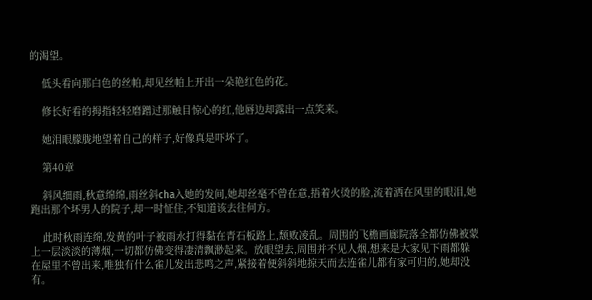的渴望。

    低头看向那白色的丝帕,却见丝帕上开出一朵艳红色的花。

    修长好看的拇指轻轻磨蹭过那触目惊心的红,他唇边却露出一点笑来。

    她泪眼朦胧地望着自己的样子,好像真是吓坏了。

    第40章

    斜风细雨,秋意绵绵,雨丝斜cha入她的发间,她却丝毫不曾在意,捂着火烫的脸,流着洒在风里的眼泪,她跑出那个坏男人的院子,却一时怔住,不知道该去往何方。

    此时秋雨连绵,发黄的叶子被雨水打得黏在青石板路上,颓败凌乱。周围的飞檐画廊院落全都仿佛被蒙上一层淡淡的薄烟,一切都仿佛变得凄清飘渺起来。放眼望去,周围并不见人烟,想来是大家见下雨都躲在屋里不曾出来,唯独有什么雀儿发出悲鸣之声,紧接着便斜斜地掠天而去连雀儿都有家可归的,她却没有。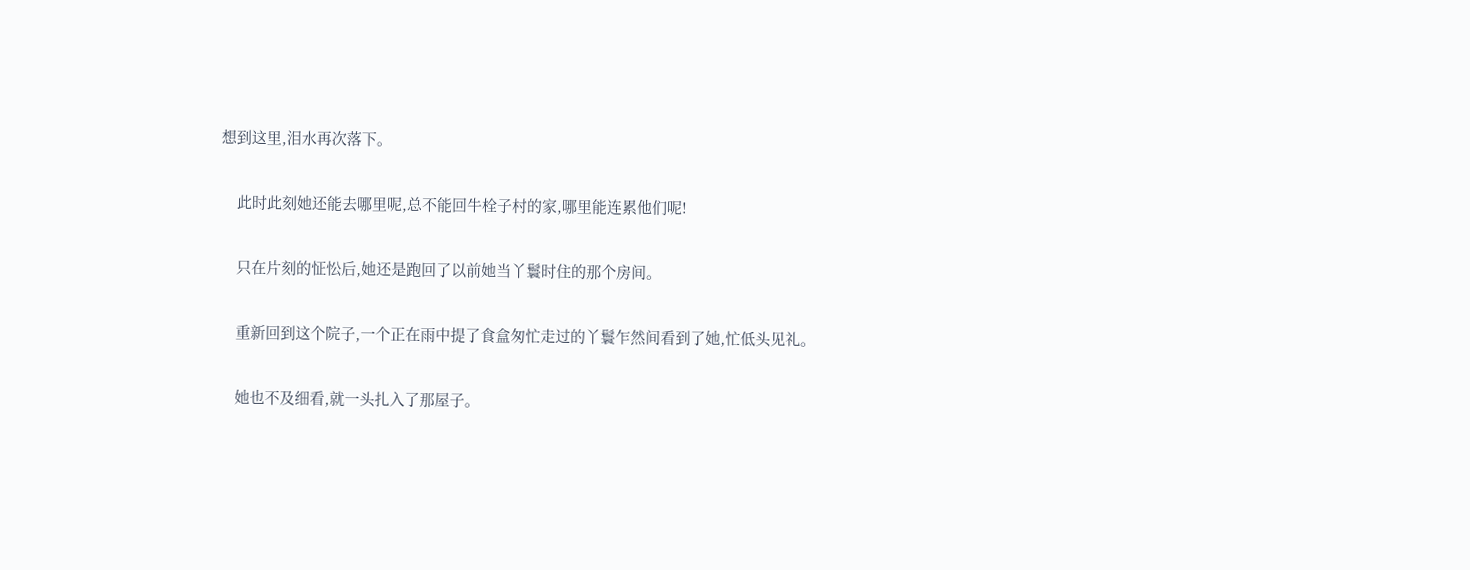想到这里,泪水再次落下。

    此时此刻她还能去哪里呢,总不能回牛栓子村的家,哪里能连累他们呢!

    只在片刻的怔忪后,她还是跑回了以前她当丫鬟时住的那个房间。

    重新回到这个院子,一个正在雨中提了食盒匆忙走过的丫鬟乍然间看到了她,忙低头见礼。

    她也不及细看,就一头扎入了那屋子。